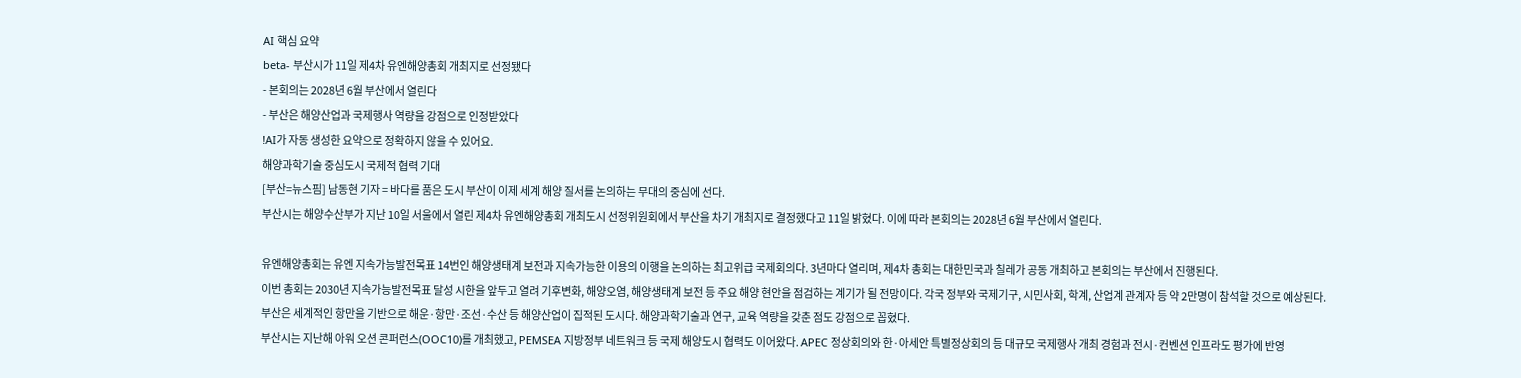AI 핵심 요약
beta- 부산시가 11일 제4차 유엔해양총회 개최지로 선정됐다
- 본회의는 2028년 6월 부산에서 열린다
- 부산은 해양산업과 국제행사 역량을 강점으로 인정받았다
!AI가 자동 생성한 요약으로 정확하지 않을 수 있어요.
해양과학기술 중심도시 국제적 협력 기대
[부산=뉴스핌] 남동현 기자 = 바다를 품은 도시 부산이 이제 세계 해양 질서를 논의하는 무대의 중심에 선다.
부산시는 해양수산부가 지난 10일 서울에서 열린 제4차 유엔해양총회 개최도시 선정위원회에서 부산을 차기 개최지로 결정했다고 11일 밝혔다. 이에 따라 본회의는 2028년 6월 부산에서 열린다.

유엔해양총회는 유엔 지속가능발전목표 14번인 해양생태계 보전과 지속가능한 이용의 이행을 논의하는 최고위급 국제회의다. 3년마다 열리며, 제4차 총회는 대한민국과 칠레가 공동 개최하고 본회의는 부산에서 진행된다.
이번 총회는 2030년 지속가능발전목표 달성 시한을 앞두고 열려 기후변화, 해양오염, 해양생태계 보전 등 주요 해양 현안을 점검하는 계기가 될 전망이다. 각국 정부와 국제기구, 시민사회, 학계, 산업계 관계자 등 약 2만명이 참석할 것으로 예상된다.
부산은 세계적인 항만을 기반으로 해운·항만·조선·수산 등 해양산업이 집적된 도시다. 해양과학기술과 연구, 교육 역량을 갖춘 점도 강점으로 꼽혔다.
부산시는 지난해 아워 오션 콘퍼런스(OOC10)를 개최했고, PEMSEA 지방정부 네트워크 등 국제 해양도시 협력도 이어왔다. APEC 정상회의와 한·아세안 특별정상회의 등 대규모 국제행사 개최 경험과 전시·컨벤션 인프라도 평가에 반영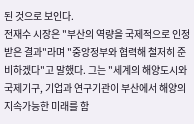된 것으로 보인다.
전재수 시장은 "부산의 역량을 국제적으로 인정받은 결과"라며 "중앙정부와 협력해 철저히 준비하겠다"고 말했다. 그는 "세계의 해양도시와 국제기구, 기업과 연구기관이 부산에서 해양의 지속가능한 미래를 함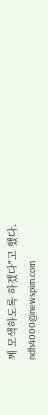께 모색하도록 하겠다"고 했다.
ndh4000@newspim.com